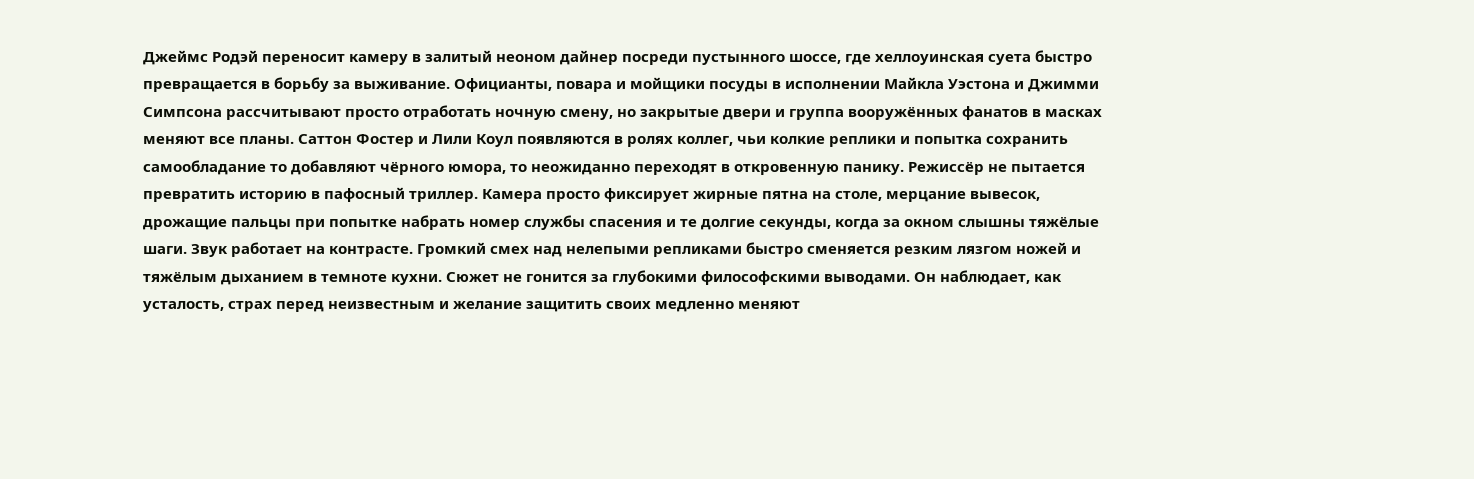Джеймс Родэй переносит камеру в залитый неоном дайнер посреди пустынного шоссе, где хеллоуинская суета быстро превращается в борьбу за выживание. Официанты, повара и мойщики посуды в исполнении Майкла Уэстона и Джимми Симпсона рассчитывают просто отработать ночную смену, но закрытые двери и группа вооружённых фанатов в масках меняют все планы. Саттон Фостер и Лили Коул появляются в ролях коллег, чьи колкие реплики и попытка сохранить самообладание то добавляют чёрного юмора, то неожиданно переходят в откровенную панику. Режиссёр не пытается превратить историю в пафосный триллер. Камера просто фиксирует жирные пятна на столе, мерцание вывесок, дрожащие пальцы при попытке набрать номер службы спасения и те долгие секунды, когда за окном слышны тяжёлые шаги. Звук работает на контрасте. Громкий смех над нелепыми репликами быстро сменяется резким лязгом ножей и тяжёлым дыханием в темноте кухни. Сюжет не гонится за глубокими философскими выводами. Он наблюдает, как усталость, страх перед неизвестным и желание защитить своих медленно меняют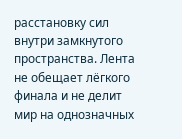расстановку сил внутри замкнутого пространства. Лента не обещает лёгкого финала и не делит мир на однозначных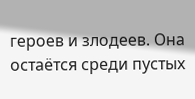героев и злодеев. Она остаётся среди пустых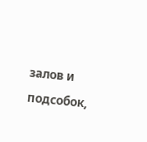залов и подсобок,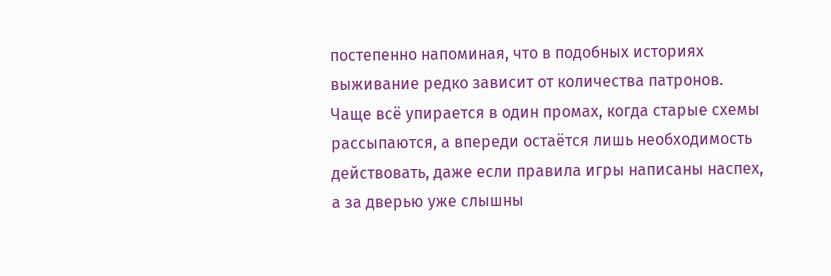постепенно напоминая, что в подобных историях выживание редко зависит от количества патронов. Чаще всё упирается в один промах, когда старые схемы рассыпаются, а впереди остаётся лишь необходимость действовать, даже если правила игры написаны наспех, а за дверью уже слышны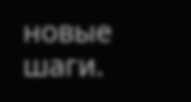новые шаги.